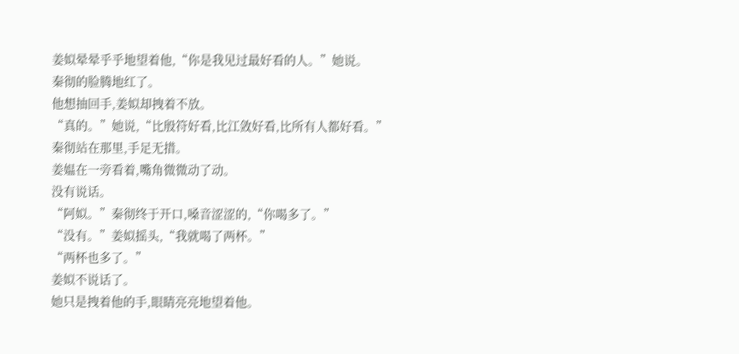姜姒晕晕乎乎地望着他,“你是我见过最好看的人。”她说。
秦彻的脸腾地红了。
他想抽回手,姜姒却拽着不放。
“真的。”她说,“比殷符好看,比江敛好看,比所有人都好看。”
秦彻站在那里,手足无措。
姜媪在一旁看着,嘴角微微动了动。
没有说话。
“阿姒。”秦彻终于开口,嗓音涩涩的,“你喝多了。”
“没有。”姜姒摇头,“我就喝了两杯。”
“两杯也多了。”
姜姒不说话了。
她只是拽着他的手,眼睛亮亮地望着他。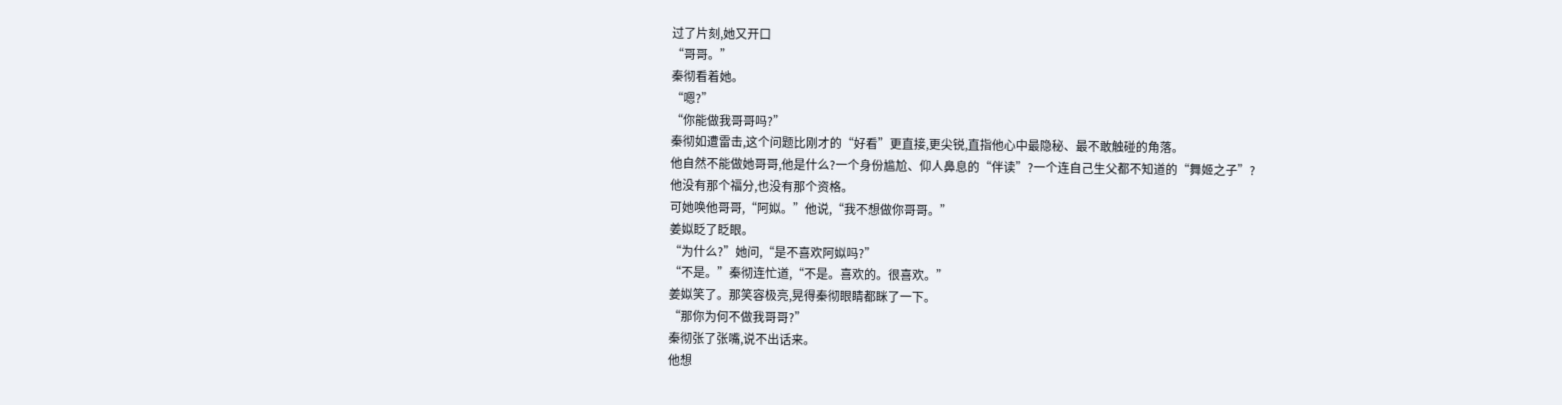过了片刻,她又开口
“哥哥。”
秦彻看着她。
“嗯?”
“你能做我哥哥吗?”
秦彻如遭雷击,这个问题比刚才的“好看”更直接,更尖锐,直指他心中最隐秘、最不敢触碰的角落。
他自然不能做她哥哥,他是什么?一个身份尴尬、仰人鼻息的“伴读”?一个连自己生父都不知道的“舞姬之子”?
他没有那个福分,也没有那个资格。
可她唤他哥哥,“阿姒。”他说,“我不想做你哥哥。”
姜姒眨了眨眼。
“为什么?”她问,“是不喜欢阿姒吗?”
“不是。”秦彻连忙道,“不是。喜欢的。很喜欢。”
姜姒笑了。那笑容极亮,晃得秦彻眼睛都眯了一下。
“那你为何不做我哥哥?”
秦彻张了张嘴,说不出话来。
他想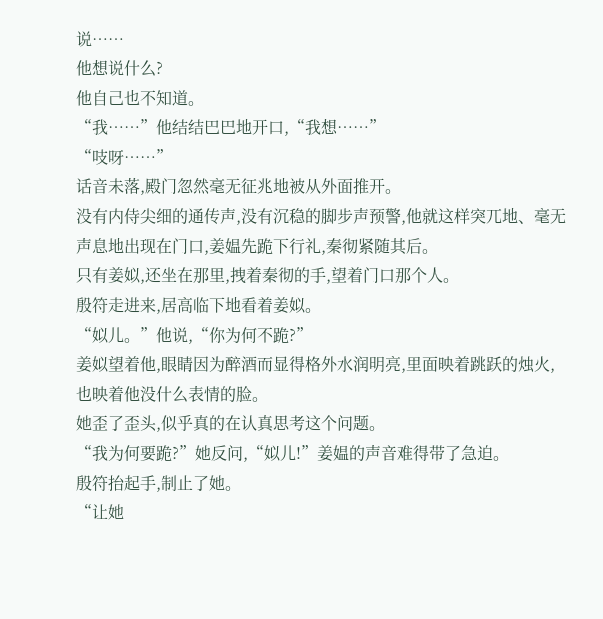说……
他想说什么?
他自己也不知道。
“我……”他结结巴巴地开口,“我想……”
“吱呀……”
话音未落,殿门忽然毫无征兆地被从外面推开。
没有内侍尖细的通传声,没有沉稳的脚步声预警,他就这样突兀地、毫无声息地出现在门口,姜媪先跪下行礼,秦彻紧随其后。
只有姜姒,还坐在那里,拽着秦彻的手,望着门口那个人。
殷符走进来,居高临下地看着姜姒。
“姒儿。”他说,“你为何不跪?”
姜姒望着他,眼睛因为醉酒而显得格外水润明亮,里面映着跳跃的烛火,也映着他没什么表情的脸。
她歪了歪头,似乎真的在认真思考这个问题。
“我为何要跪?”她反问,“姒儿!”姜媪的声音难得带了急迫。
殷符抬起手,制止了她。
“让她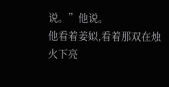说。”他说。
他看着姜姒,看着那双在烛火下亮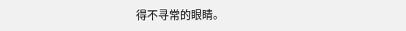得不寻常的眼睛。